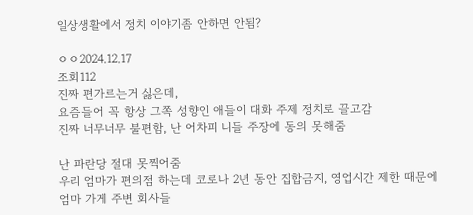일상생활에서 정치 이야기좀 안하면 안됨?

ㅇㅇ2024.12.17
조회112
진짜 편가르는거 싫은데,
요즘들어 꼭 항상 그쪽 성향인 애들이 대화 주제 정치로 끌고감
진짜 너무너무 불편함, 난 어차피 니들 주장에 동의 못해줌

난 파란당 절대 못찍어줌
우리 엄마가 편의점 하는데 코로나 2년 동안 집합금지, 영업시간 제한 때문에
엄마 가게 주변 회사들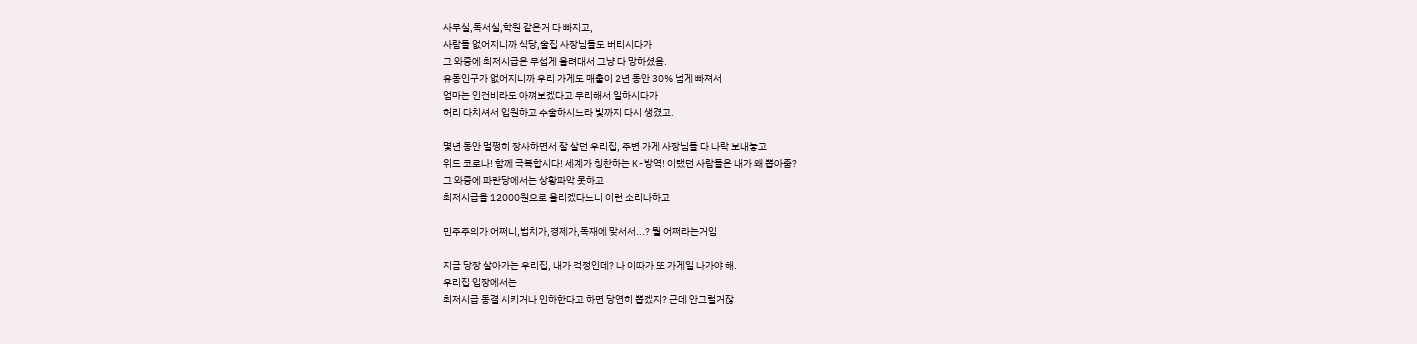사무실,독서실,학원 같은거 다 빠지고,
사람들 없어지니까 식당,술집 사장님들도 버티시다가
그 와중에 최저시급은 무섭게 올려대서 그냥 다 망하셨음.
유동인구가 없어지니까 우리 가게도 매출이 2년 동안 30% 넘게 빠져서
엄마는 인건비라도 아껴보겠다고 무리해서 일하시다가
허리 다치셔서 입원하고 수술하시느라 빛까지 다시 생겼고.

몇년 동안 멀쩡히 장사하면서 잘 살던 우리집, 주변 가게 사장님들 다 나락 보내놓고
위드 코로나! 함께 극복합시다! 세계가 칭찬하는 K-방역! 이랬던 사람들은 내가 왜 뽑아줌?
그 와중에 파란당에서는 상황파악 못하고
최저시급을 12000원으로 올리겠다느니 이런 소리나하고

민주주의가 어쩌니,법치가,경제가,독재에 맞서서...? 뭘 어쩌라는거임

지금 당장 살아가는 우리집, 내가 걱정인데? 나 이따가 또 가게일 나가야 해.
우리집 입장에서는
최저시급 동결 시키거나 인하한다고 하면 당연히 뽑겠지? 근데 안그럴거잖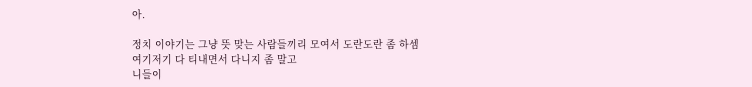아.

정치 이야기는 그냥 뜻 맞는 사람들끼리 모여서 도란도란 좀 하셈
여기저기 다 티내면서 다니지 좀 말고
니들이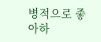병적으로 좋아하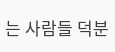는 사람들 덕분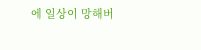에 일상이 망해버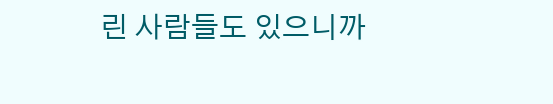린 사람들도 있으니까